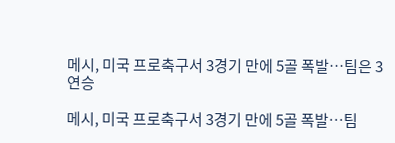메시, 미국 프로축구서 3경기 만에 5골 폭발…팀은 3연승

메시, 미국 프로축구서 3경기 만에 5골 폭발…팀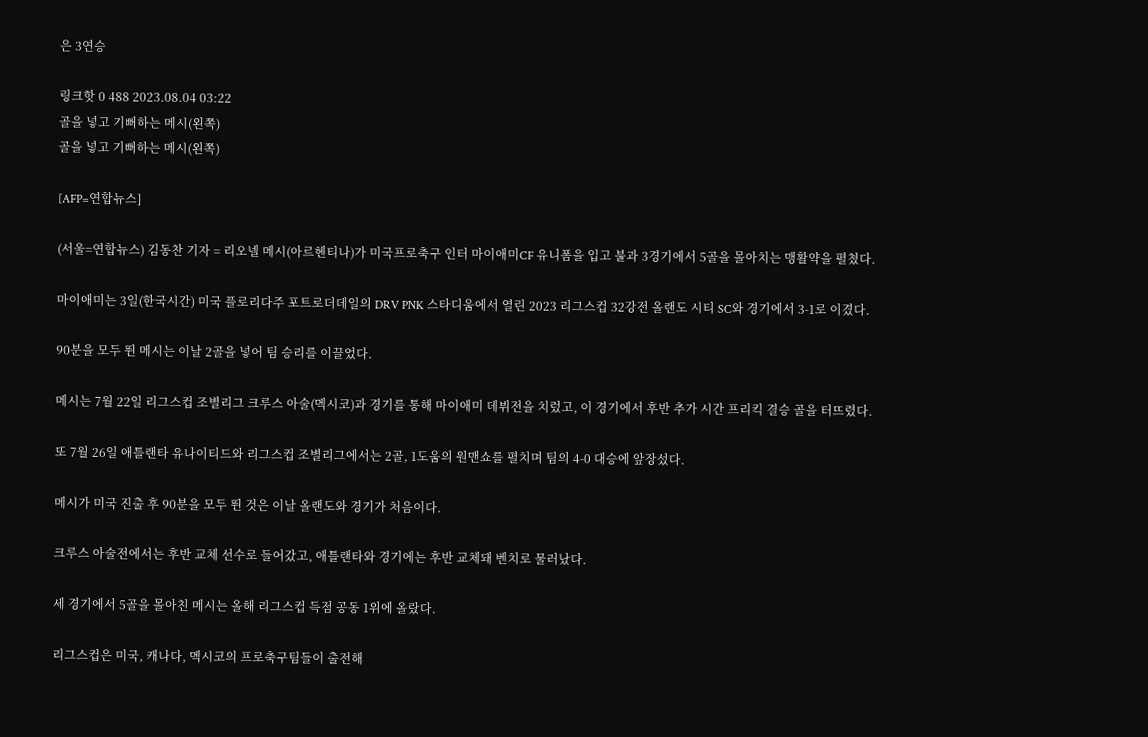은 3연승

링크핫 0 488 2023.08.04 03:22
골을 넣고 기뻐하는 메시(왼쪽)
골을 넣고 기뻐하는 메시(왼쪽)

[AFP=연합뉴스]

(서울=연합뉴스) 김동찬 기자 = 리오넬 메시(아르헨티나)가 미국프로축구 인터 마이애미CF 유니폼을 입고 불과 3경기에서 5골을 몰아치는 맹활약을 펼쳤다.

마이애미는 3일(한국시간) 미국 플로리다주 포트로더데일의 DRV PNK 스타디움에서 열린 2023 리그스컵 32강전 올랜도 시티 SC와 경기에서 3-1로 이겼다.

90분을 모두 뛴 메시는 이날 2골을 넣어 팀 승리를 이끌었다.

메시는 7월 22일 리그스컵 조별리그 크루스 아술(멕시코)과 경기를 통해 마이애미 데뷔전을 치렀고, 이 경기에서 후반 추가 시간 프리킥 결승 골을 터뜨렸다.

또 7월 26일 애틀랜타 유나이티드와 리그스컵 조별리그에서는 2골, 1도움의 원맨쇼를 펼치며 팀의 4-0 대승에 앞장섰다.

메시가 미국 진출 후 90분을 모두 뛴 것은 이날 올랜도와 경기가 처음이다.

크루스 아술전에서는 후반 교체 선수로 들어갔고, 애틀랜타와 경기에는 후반 교체돼 벤치로 물러났다.

세 경기에서 5골을 몰아친 메시는 올해 리그스컵 득점 공동 1위에 올랐다.

리그스컵은 미국, 캐나다, 멕시코의 프로축구팀들이 출전해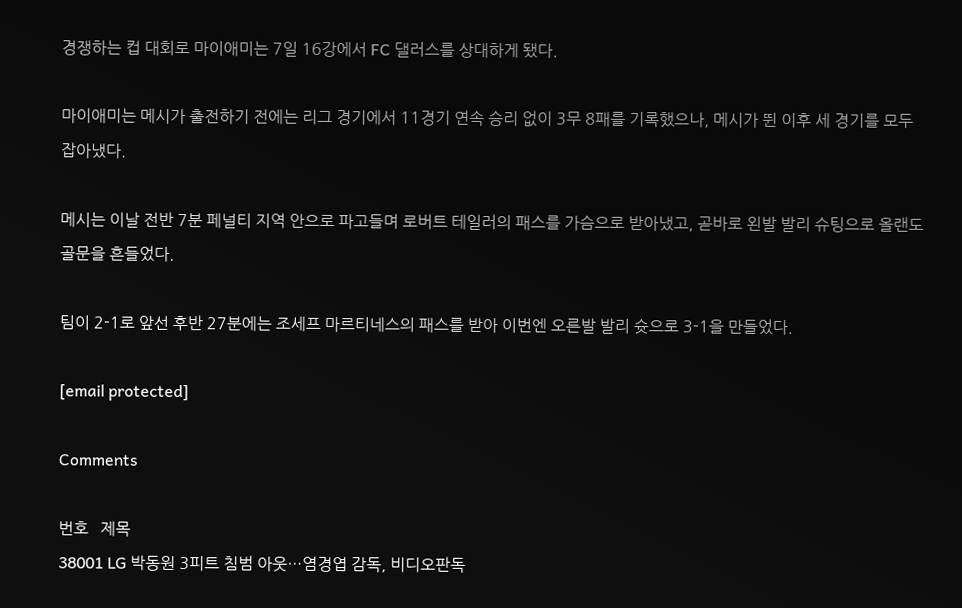경쟁하는 컵 대회로 마이애미는 7일 16강에서 FC 댈러스를 상대하게 됐다.

마이애미는 메시가 출전하기 전에는 리그 경기에서 11경기 연속 승리 없이 3무 8패를 기록했으나, 메시가 뛴 이후 세 경기를 모두 잡아냈다.

메시는 이날 전반 7분 페널티 지역 안으로 파고들며 로버트 테일러의 패스를 가슴으로 받아냈고, 곧바로 왼발 발리 슈팅으로 올랜도 골문을 흔들었다.

팀이 2-1로 앞선 후반 27분에는 조세프 마르티네스의 패스를 받아 이번엔 오른발 발리 슛으로 3-1을 만들었다.

[email protected]

Comments

번호   제목
38001 LG 박동원 3피트 침범 아웃…염경엽 감독, 비디오판독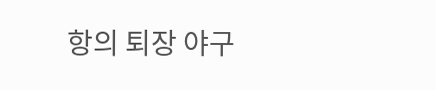항의 퇴장 야구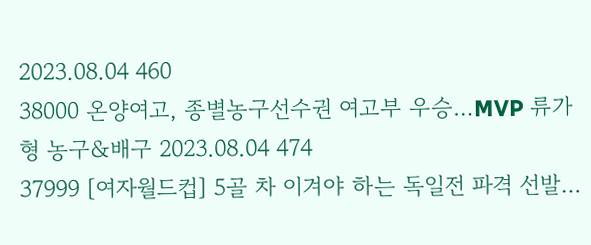2023.08.04 460
38000 온양여고, 종별농구선수권 여고부 우승…MVP 류가형 농구&배구 2023.08.04 474
37999 [여자월드컵] 5골 차 이겨야 하는 독일전 파격 선발…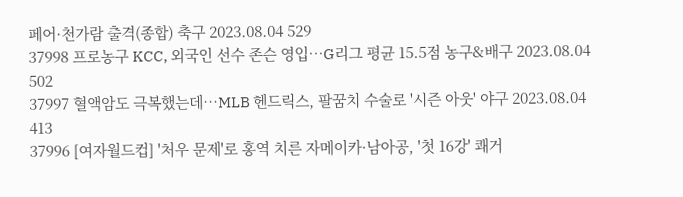페어·천가람 출격(종합) 축구 2023.08.04 529
37998 프로농구 KCC, 외국인 선수 존슨 영입…G리그 평균 15.5점 농구&배구 2023.08.04 502
37997 혈액암도 극복했는데…MLB 헨드릭스, 팔꿈치 수술로 '시즌 아웃' 야구 2023.08.04 413
37996 [여자월드컵] '처우 문제'로 홍역 치른 자메이카·남아공, '첫 16강' 쾌거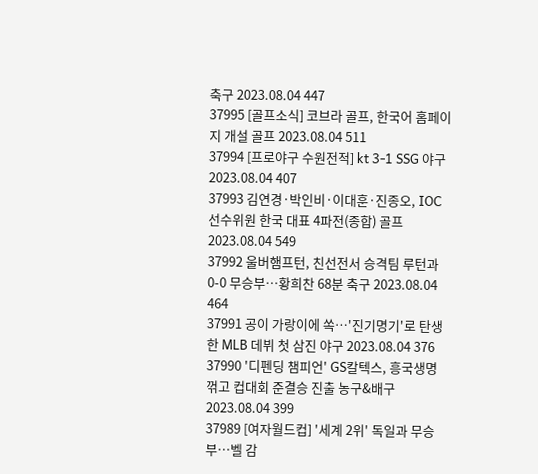축구 2023.08.04 447
37995 [골프소식] 코브라 골프, 한국어 홈페이지 개설 골프 2023.08.04 511
37994 [프로야구 수원전적] kt 3-1 SSG 야구 2023.08.04 407
37993 김연경·박인비·이대훈·진종오, IOC 선수위원 한국 대표 4파전(종합) 골프 2023.08.04 549
37992 울버햄프턴, 친선전서 승격팀 루턴과 0-0 무승부…황희찬 68분 축구 2023.08.04 464
37991 공이 가랑이에 쏙…'진기명기'로 탄생한 MLB 데뷔 첫 삼진 야구 2023.08.04 376
37990 '디펜딩 챔피언' GS칼텍스, 흥국생명 꺾고 컵대회 준결승 진출 농구&배구 2023.08.04 399
37989 [여자월드컵] '세계 2위' 독일과 무승부…벨 감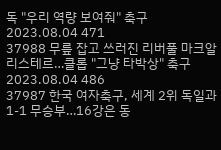독 "우리 역량 보여줘" 축구 2023.08.04 471
37988 무릎 잡고 쓰러진 리버풀 마크알리스테르…클롭 "그냥 타박상" 축구 2023.08.04 486
37987 한국 여자축구, 세계 2위 독일과 1-1 무승부…16강은 동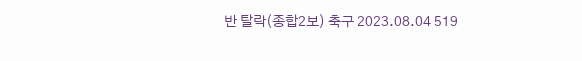반 탈락(종합2보) 축구 2023.08.04 519